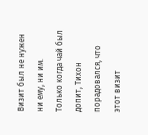Визит был не нужен ни ему, ни им.
Только когда чай был допит, Тихон порадовался, что этот визит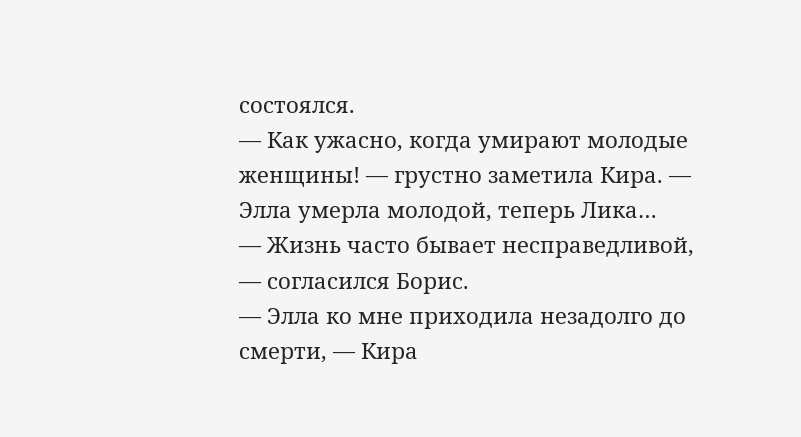состоялся.
— Как ужасно, когда умирают молодые женщины! — грустно заметила Кира. — Элла умерла молодой, теперь Лика…
— Жизнь часто бывает несправедливой, — согласился Борис.
— Элла ко мне приходила незадолго до смерти, — Кира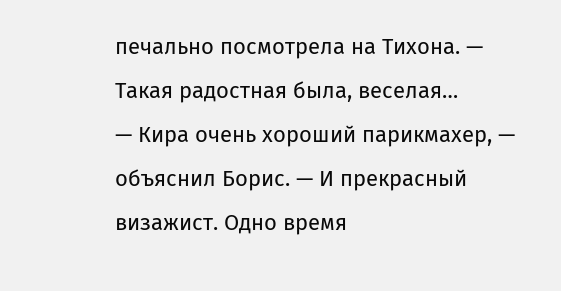печально посмотрела на Тихона. — Такая радостная была, веселая…
— Кира очень хороший парикмахер, — объяснил Борис. — И прекрасный визажист. Одно время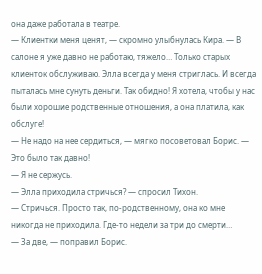она даже работала в театре.
— Клиентки меня ценят, — скромно улыбнулась Кира. — В салоне я уже давно не работаю, тяжело… Только старых клиенток обслуживаю. Элла всегда у меня стриглась. И всегда пыталась мне сунуть деньги. Так обидно! Я хотела, чтобы у нас были хорошие родственные отношения, а она платила, как обслуге!
— Не надо на нее сердиться, — мягко посоветовал Борис. — Это было так давно!
— Я не сержусь.
— Элла приходила стричься? — спросил Тихон.
— Стричься. Просто так, по-родственному, она ко мне никогда не приходила. Где-то недели за три до смерти…
— За две, — поправил Борис.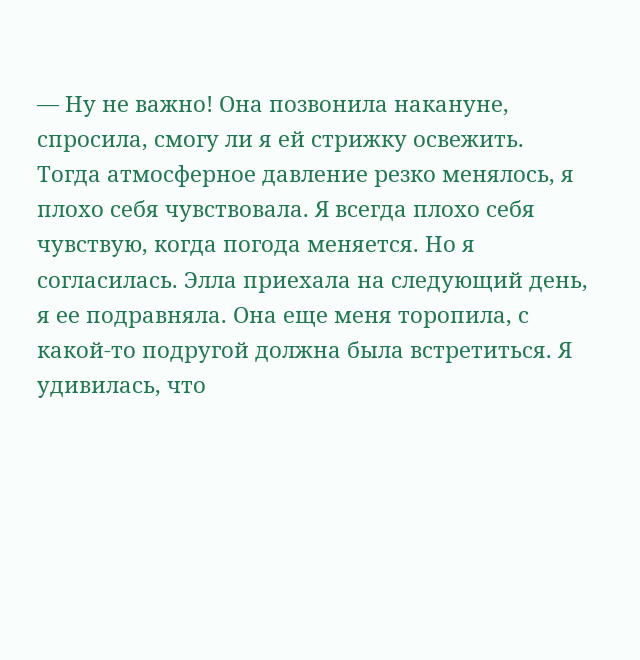— Ну не важно! Она позвонила накануне, спросила, смогу ли я ей стрижку освежить. Тогда атмосферное давление резко менялось, я плохо себя чувствовала. Я всегда плохо себя чувствую, когда погода меняется. Но я согласилась. Элла приехала на следующий день, я ее подравняла. Она еще меня торопила, с какой-то подругой должна была встретиться. Я удивилась, что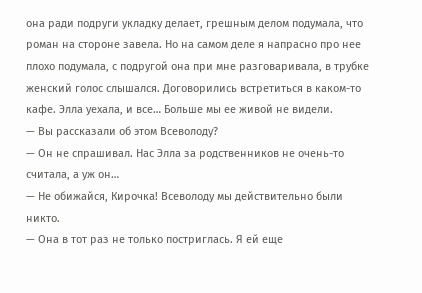она ради подруги укладку делает, грешным делом подумала, что роман на стороне завела. Но на самом деле я напрасно про нее плохо подумала, с подругой она при мне разговаривала, в трубке женский голос слышался. Договорились встретиться в каком-то кафе. Элла уехала, и все… Больше мы ее живой не видели.
— Вы рассказали об этом Всеволоду?
— Он не спрашивал. Нас Элла за родственников не очень-то считала, а уж он…
— Не обижайся, Кирочка! Всеволоду мы действительно были никто.
— Она в тот раз не только постриглась. Я ей еще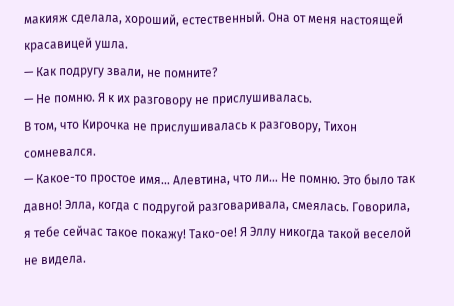макияж сделала, хороший, естественный. Она от меня настоящей красавицей ушла.
— Как подругу звали, не помните?
— Не помню. Я к их разговору не прислушивалась.
В том, что Кирочка не прислушивалась к разговору, Тихон сомневался.
— Какое-то простое имя… Алевтина, что ли… Не помню. Это было так давно! Элла, когда с подругой разговаривала, смеялась. Говорила, я тебе сейчас такое покажу! Тако-ое! Я Эллу никогда такой веселой не видела.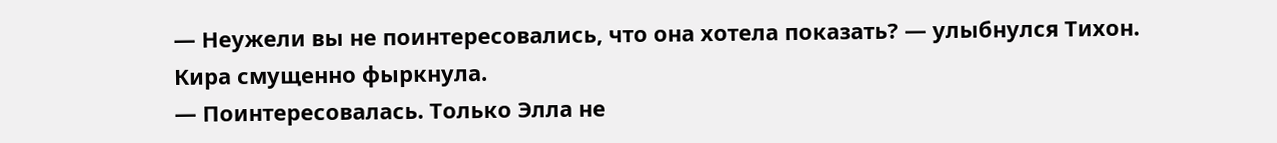— Неужели вы не поинтересовались, что она хотела показать? — улыбнулся Тихон.
Кира смущенно фыркнула.
— Поинтересовалась. Только Элла не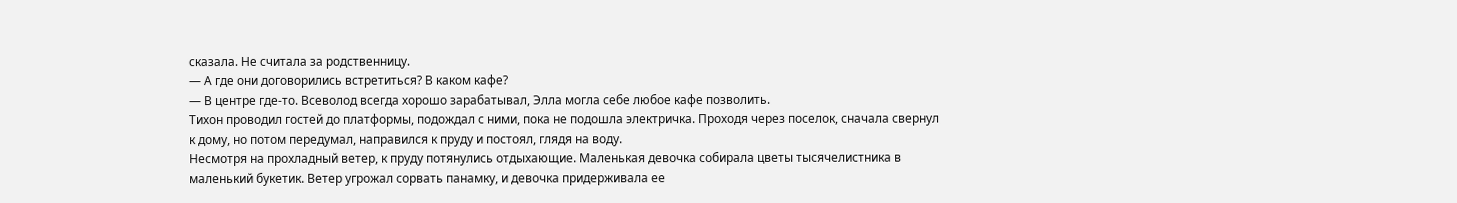сказала. Не считала за родственницу.
— А где они договорились встретиться? В каком кафе?
— В центре где-то. Всеволод всегда хорошо зарабатывал, Элла могла себе любое кафе позволить.
Тихон проводил гостей до платформы, подождал с ними, пока не подошла электричка. Проходя через поселок, сначала свернул к дому, но потом передумал, направился к пруду и постоял, глядя на воду.
Несмотря на прохладный ветер, к пруду потянулись отдыхающие. Маленькая девочка собирала цветы тысячелистника в маленький букетик. Ветер угрожал сорвать панамку, и девочка придерживала ее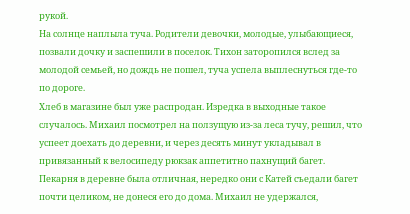рукой.
На солнце наплыла туча. Родители девочки, молодые, улыбающиеся, позвали дочку и заспешили в поселок. Тихон заторопился вслед за молодой семьей, но дождь не пошел, туча успела выплеснуться где-то по дороге.
Хлеб в магазине был уже распродан. Изредка в выходные такое случалось. Михаил посмотрел на ползущую из-за леса тучу, решил, что успеет доехать до деревни, и через десять минут укладывал в привязанный к велосипеду рюкзак аппетитно пахнущий багет. Пекарня в деревне была отличная, нередко они с Катей съедали багет почти целиком, не донеся его до дома. Михаил не удержался,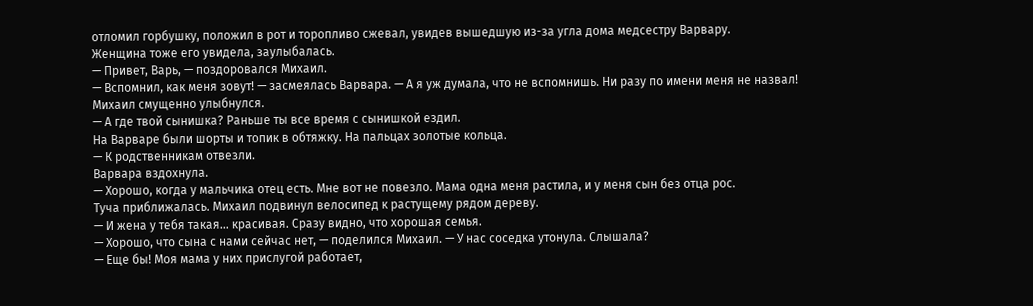отломил горбушку, положил в рот и торопливо сжевал, увидев вышедшую из-за угла дома медсестру Варвару.
Женщина тоже его увидела, заулыбалась.
— Привет, Варь, — поздоровался Михаил.
— Вспомнил, как меня зовут! — засмеялась Варвара. — А я уж думала, что не вспомнишь. Ни разу по имени меня не назвал!
Михаил смущенно улыбнулся.
— А где твой сынишка? Раньше ты все время с сынишкой ездил.
На Варваре были шорты и топик в обтяжку. На пальцах золотые кольца.
— К родственникам отвезли.
Варвара вздохнула.
— Хорошо, когда у мальчика отец есть. Мне вот не повезло. Мама одна меня растила, и у меня сын без отца рос.
Туча приближалась. Михаил подвинул велосипед к растущему рядом дереву.
— И жена у тебя такая… красивая. Сразу видно, что хорошая семья.
— Хорошо, что сына с нами сейчас нет, — поделился Михаил. — У нас соседка утонула. Слышала?
— Еще бы! Моя мама у них прислугой работает,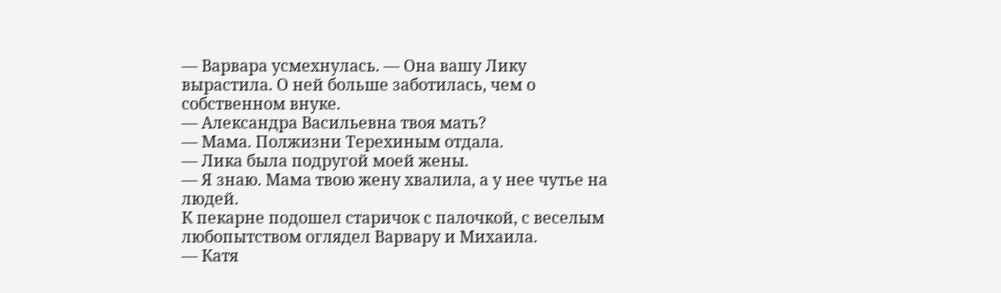— Варвара усмехнулась. — Она вашу Лику вырастила. О ней больше заботилась, чем о собственном внуке.
— Александра Васильевна твоя мать?
— Мама. Полжизни Терехиным отдала.
— Лика была подругой моей жены.
— Я знаю. Мама твою жену хвалила, а у нее чутье на людей.
К пекарне подошел старичок с палочкой, с веселым любопытством оглядел Варвару и Михаила.
— Катя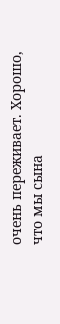очень переживает. Хорошо, что мы сына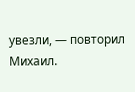увезли, — повторил Михаил.